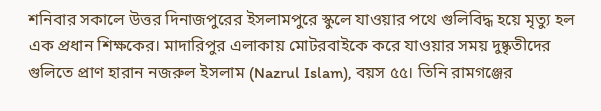শনিবার সকালে উত্তর দিনাজপুরের ইসলামপুরে স্কুলে যাওয়ার পথে গুলিবিদ্ধ হয়ে মৃত্যু হল এক প্রধান শিক্ষকের। মাদারিপুর এলাকায় মোটরবাইকে করে যাওয়ার সময় দুষ্কৃতীদের গুলিতে প্রাণ হারান নজরুল ইসলাম (Nazrul Islam), বয়স ৫৫। তিনি রামগঞ্জের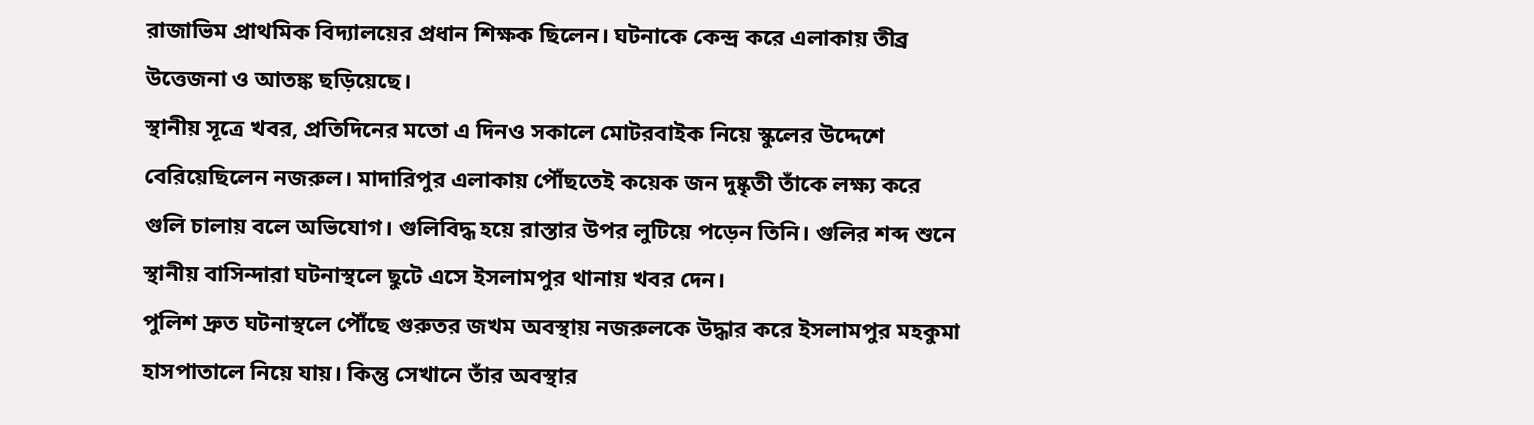রাজাভিম প্রাথমিক বিদ্যালয়ের প্রধান শিক্ষক ছিলেন। ঘটনাকে কেন্দ্র করে এলাকায় তীব্র উত্তেজনা ও আতঙ্ক ছড়িয়েছে।
স্থানীয় সূত্রে খবর, প্রতিদিনের মতো এ দিনও সকালে মোটরবাইক নিয়ে স্কুলের উদ্দেশে বেরিয়েছিলেন নজরুল। মাদারিপুর এলাকায় পৌঁছতেই কয়েক জন দুষ্কৃতী তাঁকে লক্ষ্য করে গুলি চালায় বলে অভিযোগ। গুলিবিদ্ধ হয়ে রাস্তার উপর লুটিয়ে পড়েন তিনি। গুলির শব্দ শুনে স্থানীয় বাসিন্দারা ঘটনাস্থলে ছুটে এসে ইসলামপুর থানায় খবর দেন।
পুলিশ দ্রুত ঘটনাস্থলে পৌঁছে গুরুতর জখম অবস্থায় নজরুলকে উদ্ধার করে ইসলামপুর মহকুমা হাসপাতালে নিয়ে যায়। কিন্তু সেখানে তাঁর অবস্থার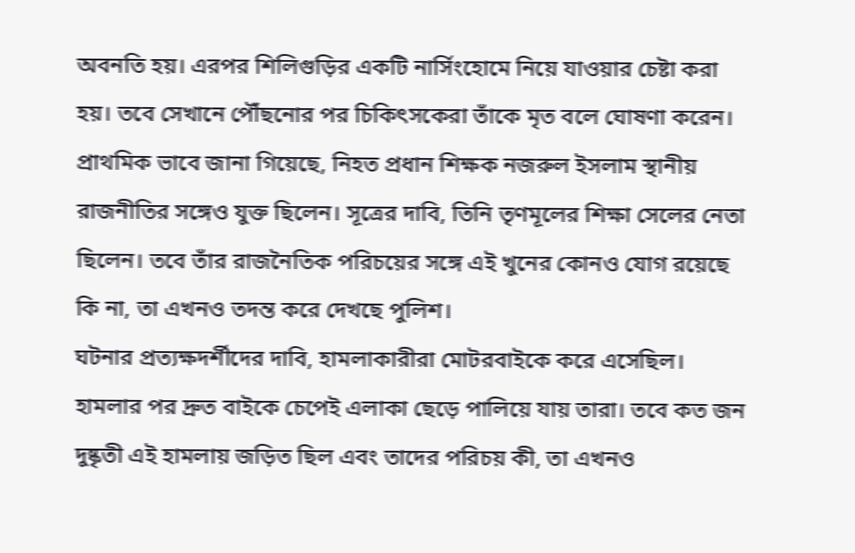অবনতি হয়। এরপর শিলিগুড়ির একটি নার্সিংহোমে নিয়ে যাওয়ার চেষ্টা করা হয়। তবে সেখানে পৌঁছনোর পর চিকিৎসকেরা তাঁকে মৃত বলে ঘোষণা করেন।
প্রাথমিক ভাবে জানা গিয়েছে, নিহত প্রধান শিক্ষক নজরুল ইসলাম স্থানীয় রাজনীতির সঙ্গেও যুক্ত ছিলেন। সূত্রের দাবি, তিনি তৃণমূলের শিক্ষা সেলের নেতা ছিলেন। তবে তাঁর রাজনৈতিক পরিচয়ের সঙ্গে এই খুনের কোনও যোগ রয়েছে কি না, তা এখনও তদন্ত করে দেখছে পুলিশ।
ঘটনার প্রত্যক্ষদর্শীদের দাবি, হামলাকারীরা মোটরবাইকে করে এসেছিল। হামলার পর দ্রুত বাইকে চেপেই এলাকা ছেড়ে পালিয়ে যায় তারা। তবে কত জন দুষ্কৃতী এই হামলায় জড়িত ছিল এবং তাদের পরিচয় কী, তা এখনও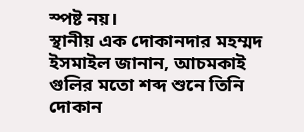স্পষ্ট নয়।
স্থানীয় এক দোকানদার মহম্মদ ইসমাইল জানান, আচমকাই গুলির মতো শব্দ শুনে তিনি দোকান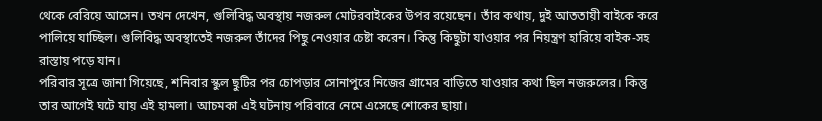থেকে বেরিয়ে আসেন। তখন দেখেন, গুলিবিদ্ধ অবস্থায় নজরুল মোটরবাইকের উপর রয়েছেন। তাঁর কথায়, দুই আততায়ী বাইকে করে পালিয়ে যাচ্ছিল। গুলিবিদ্ধ অবস্থাতেই নজরুল তাঁদের পিছু নেওয়ার চেষ্টা করেন। কিন্তু কিছুটা যাওয়ার পর নিয়ন্ত্রণ হারিয়ে বাইক-সহ রাস্তায় পড়ে যান।
পরিবার সূত্রে জানা গিয়েছে, শনিবার স্কুল ছুটির পর চোপড়ার সোনাপুরে নিজের গ্রামের বাড়িতে যাওয়ার কথা ছিল নজরুলের। কিন্তু তার আগেই ঘটে যায় এই হামলা। আচমকা এই ঘটনায় পরিবারে নেমে এসেছে শোকের ছায়া।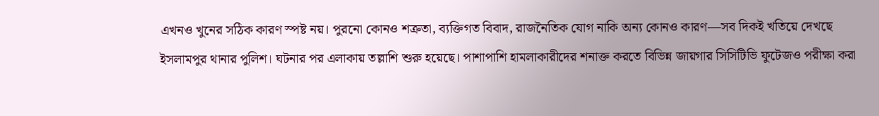এখনও খুনের সঠিক কারণ স্পষ্ট নয়। পুরনো কোনও শত্রুতা, ব্যক্তিগত বিবাদ, রাজনৈতিক যোগ নাকি অন্য কোনও কারণ—সব দিকই খতিয়ে দেখছে ইসলামপুর থানার পুলিশ। ঘটনার পর এলাকায় তল্লাশি শুরু হয়েছে। পাশাপাশি হামলাকারীদের শনাক্ত করতে বিভিন্ন জায়গার সিসিটিভি ফুটেজও পরীক্ষা করা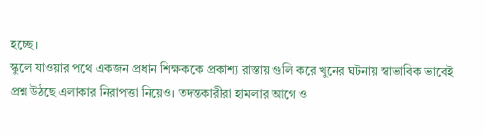হচ্ছে।
স্কুলে যাওয়ার পথে একজন প্রধান শিক্ষককে প্রকাশ্য রাস্তায় গুলি করে খুনের ঘটনায় স্বাভাবিক ভাবেই প্রশ্ন উঠছে এলাকার নিরাপত্তা নিয়েও। তদন্তকারীরা হামলার আগে ও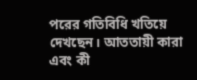পরের গতিবিধি খতিয়ে দেখছেন। আততায়ী কারা এবং কী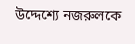উদ্দেশ্যে নজরুলকে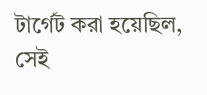টার্গেট করা হয়েছিল, সেই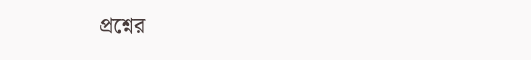প্রশ্নের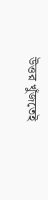উত্তর খুঁজতেই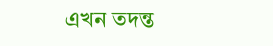এখন তদন্ত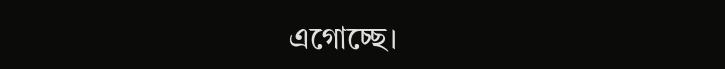এগোচ্ছে।